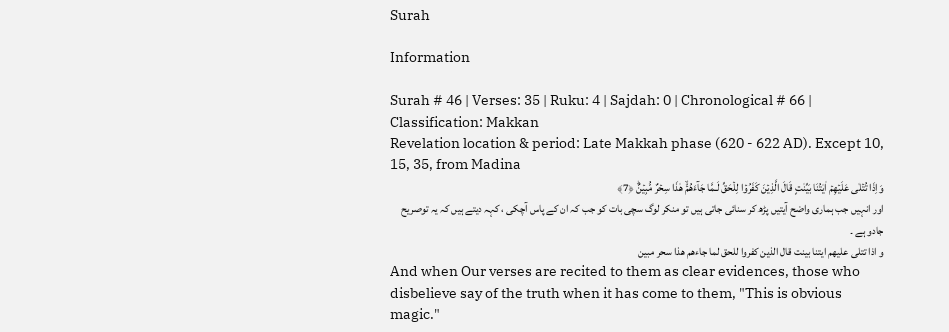Surah

Information

Surah # 46 | Verses: 35 | Ruku: 4 | Sajdah: 0 | Chronological # 66 | Classification: Makkan
Revelation location & period: Late Makkah phase (620 - 622 AD). Except 10, 15, 35, from Madina
وَاِذَا تُتۡلٰى عَلَيۡهِمۡ اٰيٰتُنَا بَيِّنٰتٍ قَالَ الَّذِيۡنَ كَفَرُوۡا لِلۡحَقِّ لَـمَّا جَآءَهُمۡۙ هٰذَا سِحۡرٌ مُّبِيۡنٌؕ ﴿7﴾
اور انہیں جب ہماری واضح آیتیں پڑھ کر سنائی جاتی ہیں تو منکر لوگ سچی بات کو جب کہ ان کے پاس آچکی ، کہہ دیتے ہیں کہ یہ توصریح جادو ہے ۔
و اذا تتلى عليهم ايتنا بينت قال الذين كفروا للحق لما جاءهم هذا سحر مبين
And when Our verses are recited to them as clear evidences, those who disbelieve say of the truth when it has come to them, "This is obvious magic."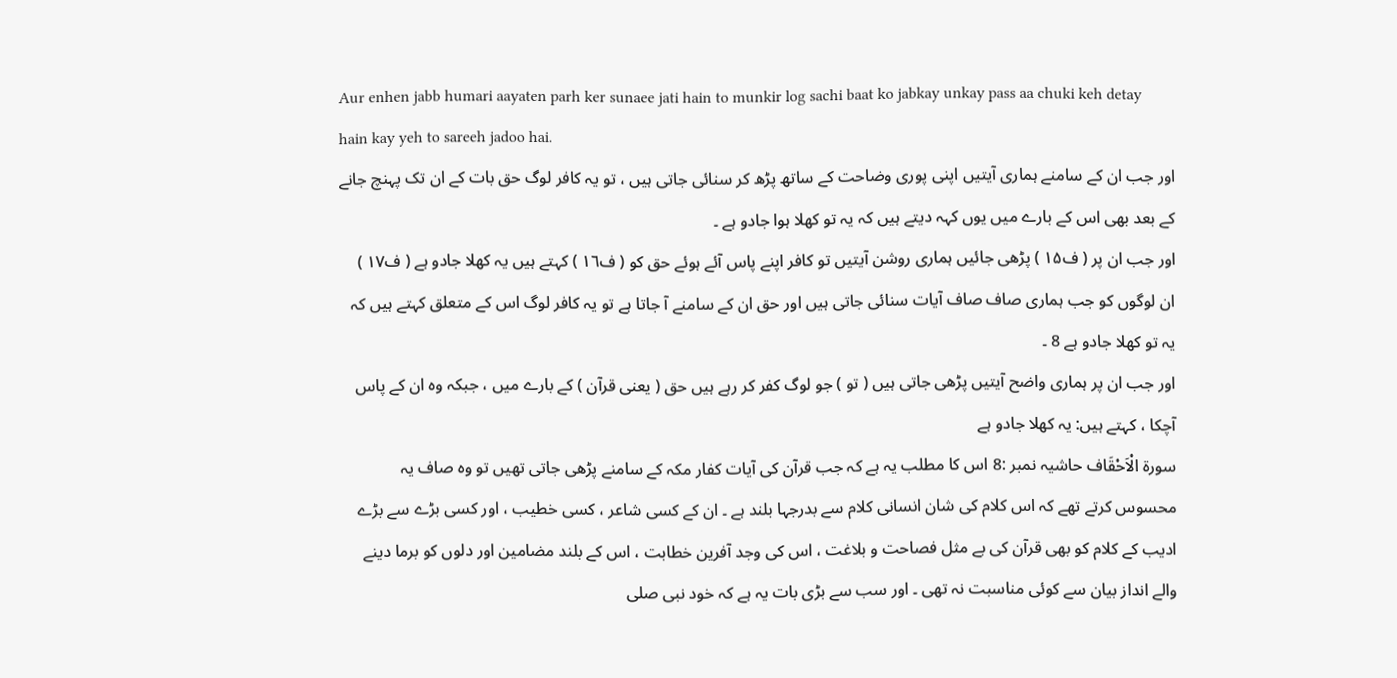Aur enhen jabb humari aayaten parh ker sunaee jati hain to munkir log sachi baat ko jabkay unkay pass aa chuki keh detay hain kay yeh to sareeh jadoo hai.
اور جب ان کے سامنے ہماری آیتیں اپنی پوری وضاحت کے ساتھ پڑھ کر سنائی جاتی ہیں ، تو یہ کافر لوگ حق بات کے ان تک پہنچ جانے کے بعد بھی اس کے بارے میں یوں کہہ دیتے ہیں کہ یہ تو کھلا ہوا جادو ہے ۔
اور جب ان پر ( ف۱۵ ) پڑھی جائیں ہماری روشن آیتیں تو کافر اپنے پاس آئے ہوئے حق کو ( ف۱٦ ) کہتے ہیں یہ کھلا جادو ہے ( ف۱۷ )
ان لوگوں کو جب ہماری صاف صاف آیات سنائی جاتی ہیں اور حق ان کے سامنے آ جاتا ہے تو یہ کافر لوگ اس کے متعلق کہتے ہیں کہ یہ تو کھلا جادو ہے 8 ۔
اور جب ان پر ہماری واضح آیتیں پڑھی جاتی ہیں ( تو ) جو لوگ کفر کر رہے ہیں حق ( یعنی قرآن ) کے بارے میں ، جبکہ وہ ان کے پاس آچکا ، کہتے ہیں: یہ کھلا جادو ہے
سورة الْاَحْقَاف حاشیہ نمبر :8 اس کا مطلب یہ ہے کہ جب قرآن کی آیات کفار مکہ کے سامنے پڑھی جاتی تھیں تو وہ صاف یہ محسوس کرتے تھے کہ اس کلام کی شان انسانی کلام سے بدرجہا بلند ہے ۔ ان کے کسی شاعر ، کسی خطیب ، اور کسی بڑے سے بڑے ادیب کے کلام کو بھی قرآن کی بے مثل فصاحت و بلاغت ، اس کی وجد آفرین خطابت ، اس کے بلند مضامین اور دلوں کو برما دینے والے انداز بیان سے کوئی مناسبت نہ تھی ۔ اور سب سے بڑی بات یہ ہے کہ خود نبی صلی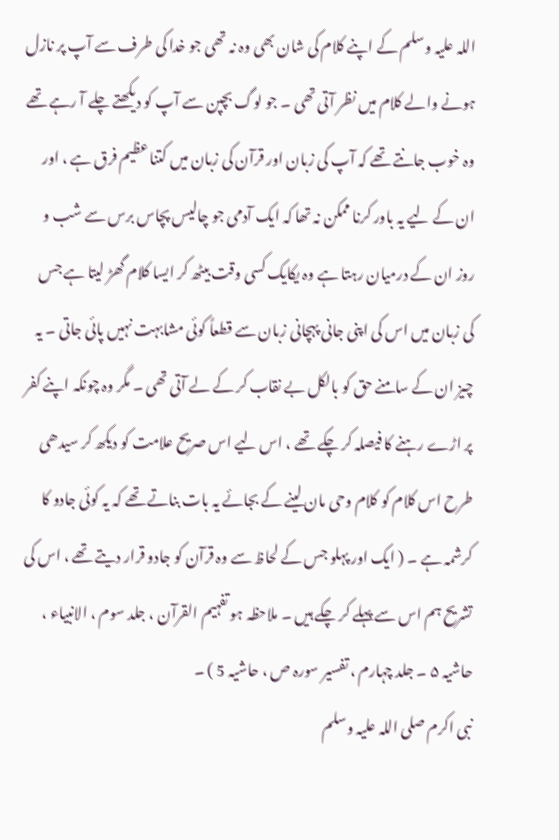اللہ علیہ وسلم کے اپنے کلام کی شان بھی وہ نہ تھی جو خدا کی طرف سے آپ پر نازل ہونے والے کلام میں نظر آتی تھی ۔ جو لوگ بچپن سے آپ کو دیکھتے چلے آ رہے تھے وہ خوب جانتے تھے کہ آپ کی زبان اور قرآن کی زبان میں کتنا عظیم فرق ہے ، اور ان کے لیے یہ باور کرنا ممکن نہ تھا کہ ایک آدمی جو چالیس پچاس برس سے شب و روز ان کے درمیان رہتا ہے وہ یکایک کسی وقت بیٹھ کر ایسا کلام گھڑ لیتا ہے جس کی زبان میں اس کی اپنی جانی پہچانی زبان سے قطعاً کوئی مشابہت نہیں پائی جاتی ۔ یہ چیز ان کے سامنے حق کو بالکل بے نقاب کر کے لے آتی تھی ۔ مگر وہ چونکہ اپنے کفر پر اڑے رہنے کا فیصلہ کر چکے تھے ، اس لیے اس صریح علامت کو دیکھ کر سیدھی طرح اس کلام کو کلام وحی مان لینے کے بجائے یہ بات بناتے تھے کہ یہ کوئی جادو کا کرشمہ ہے ۔ ( ایک اور پہلو جس کے لحاظ سے وہ قرآن کو جادو قرار دیتے تھے ، اس کی تشریح ہم اس سے پہلے کر چکے ہیں ۔ ملاحظہ ہو تفہیم القرآن ، جلد سوم ، الانبیاء ، حاشیہ ۵ ۔ جلد چہارم ، تفسیر سورہ ص ، حاشیہ 5 ) ۔
نبی اکرم صلی اللہ علیہ وسلم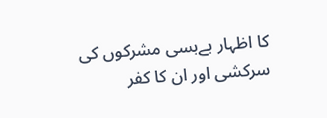کا اظہار بےبسی مشرکوں کی سرکشی اور ان کا کفر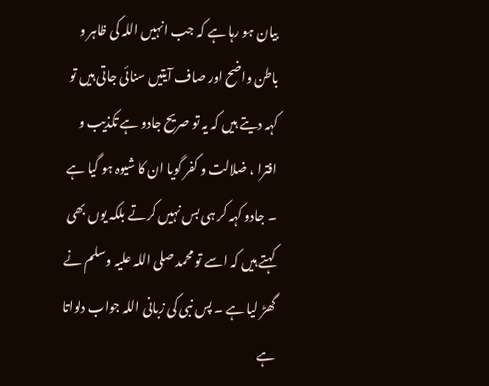بیان ہو رہا ہے کہ جب انہیں اللہ کی ظاہر و باطن واضح اور صاف آیتیں سنائی جاتی ہیں تو کہہ دیتے ہیں کہ یہ تو صریح جادو ہے تکذیب و افترا ، ضلالت و کفر گویا ان کا شیوہ ہو گیا ہے ۔ جادو کہہ کر ہی بس نہیں کرتے بلکہ یوں بھی کہتے ہیں کہ اسے تو محمد صلی اللہ علیہ وسلم نے گھڑ لیا ہے ۔ پس نبی کی زبانی اللہ جواب دلواتا ہے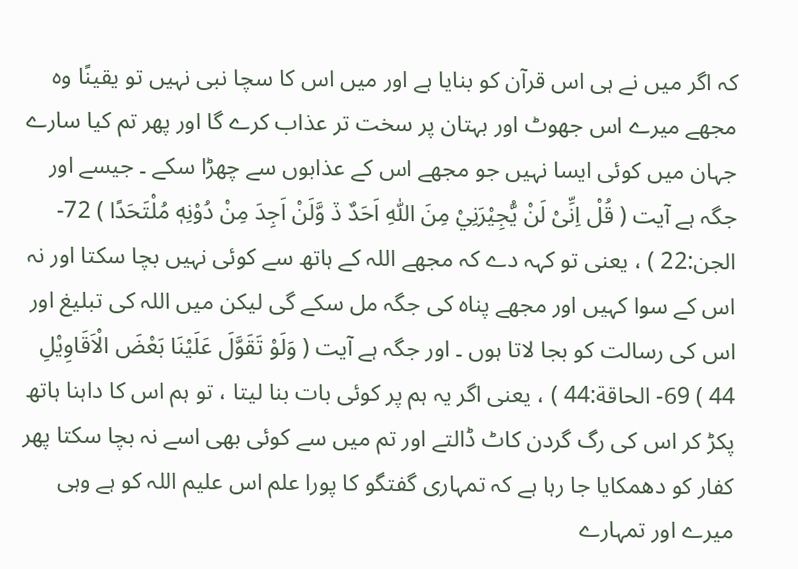کہ اگر میں نے ہی اس قرآن کو بنایا ہے اور میں اس کا سچا نبی نہیں تو یقینًا وہ مجھے میرے اس جھوٹ اور بہتان پر سخت تر عذاب کرے گا اور پھر تم کیا سارے جہان میں کوئی ایسا نہیں جو مجھے اس کے عذابوں سے چھڑا سکے ۔ جیسے اور جگہ ہے آیت ( قُلْ اِنِّىْ لَنْ يُّجِيْرَنِيْ مِنَ اللّٰهِ اَحَدٌ ڏ وَّلَنْ اَجِدَ مِنْ دُوْنِهٖ مُلْتَحَدًا ) 72- الجن:22 ) ، یعنی تو کہہ دے کہ مجھے اللہ کے ہاتھ سے کوئی نہیں بچا سکتا اور نہ اس کے سوا کہیں اور مجھے پناہ کی جگہ مل سکے گی لیکن میں اللہ کی تبلیغ اور اس کی رسالت کو بجا لاتا ہوں ۔ اور جگہ ہے آیت ( وَلَوْ تَقَوَّلَ عَلَيْنَا بَعْضَ الْاَقَاوِيْلِ 44 ) 69- الحاقة:44 ) ، یعنی اگر یہ ہم پر کوئی بات بنا لیتا ، تو ہم اس کا داہنا ہاتھ پکڑ کر اس کی رگ گردن کاٹ ڈالتے اور تم میں سے کوئی بھی اسے نہ بچا سکتا پھر کفار کو دھمکایا جا رہا ہے کہ تمہاری گفتگو کا پورا علم اس علیم اللہ کو ہے وہی میرے اور تمہارے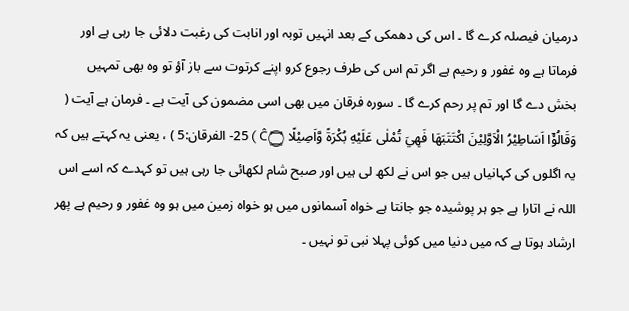درمیان فیصلہ کرے گا ۔ اس کی دھمکی کے بعد انہیں توبہ اور انابت کی رغبت دلائی جا رہی ہے اور فرماتا ہے وہ غفور و رحیم ہے اگر تم اس کی طرف رجوع کرو اپنے کرتوت سے باز آؤ تو وہ بھی تمہیں بخش دے گا اور تم پر رحم کرے گا ۔ سورہ فرقان میں بھی اسی مضمون کی آیت ہے ۔ فرمان ہے آیت ( وَقَالُوْٓا اَسَاطِيْرُ الْاَوَّلِيْنَ اكْتَتَبَهَا فَهِيَ تُمْلٰى عَلَيْهِ بُكْرَةً وَّاَصِيْلًا Ĉ۝ ) 25- الفرقان:5 ) ، یعنی یہ کہتے ہیں کہ یہ اگلوں کی کہانیاں ہیں جو اس نے لکھ لی ہیں اور صبح شام لکھائی جا رہی ہیں تو کہدے کہ اسے اس اللہ نے اتارا ہے جو ہر پوشیدہ جو جانتا ہے خواہ آسمانوں میں ہو خواہ زمین میں ہو وہ غفور و رحیم ہے پھر ارشاد ہوتا ہے کہ میں دنیا میں کوئی پہلا نبی تو نہیں ۔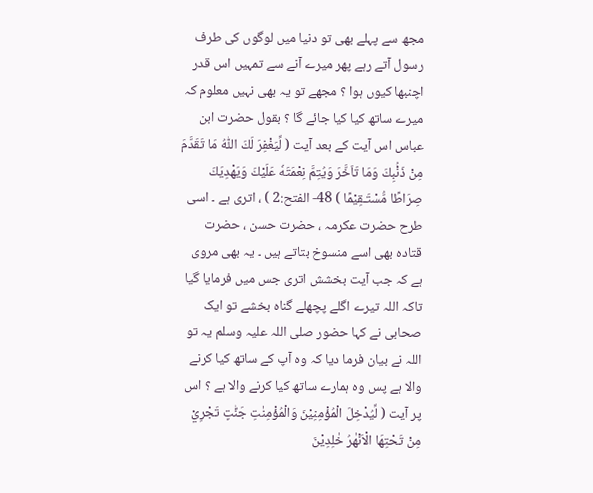مجھ سے پہلے بھی تو دنیا میں لوگوں کی طرف رسول آتے رہے پھر میرے آنے سے تمہیں اس قدر اچنبھا کیوں ہوا ؟ مجھے تو یہ بھی نہیں معلوم کہ میرے ساتھ کیا کیا جائے گا ؟ بقول حضرت ابن عباس اس آیت کے بعد آیت ( لِّيَغْفِرَ لَكَ اللّٰهُ مَا تَقَدَّمَ مِنْ ذَنْۢبِكَ وَمَا تَاَخَّرَ وَيُتِمَّ نِعْمَتَهٗ عَلَيْكَ وَيَهْدِيَكَ صِرَاطًا مُّسْتَـقِيْمًا ) 48- الفتح:2 ) ، اتری ہے ۔ اسی طرح حضرت عکرمہ ، حضرت حسن ، حضرت قتادہ بھی اسے منسوخ بتاتے ہیں ۔ یہ بھی مروی ہے کہ جب آیت بخشش اتری جس میں فرمایا گیا تاکہ اللہ تیرے اگلے پچھلے گناہ بخشے تو ایک صحابی نے کہا حضور صلی اللہ علیہ وسلم یہ تو اللہ نے بیان فرما دیا کہ وہ آپ کے ساتھ کیا کرنے والا ہے پس وہ ہمارے ساتھ کیا کرنے والا ہے ؟ اس پر آیت ( لِّيُدْخِلَ الْمُؤْمِنِيْنَ وَالْمُؤْمِنٰتِ جَنّٰتٍ تَجْرِيْ مِنْ تَحْتِهَا الْاَنْهٰرُ خٰلِدِيْنَ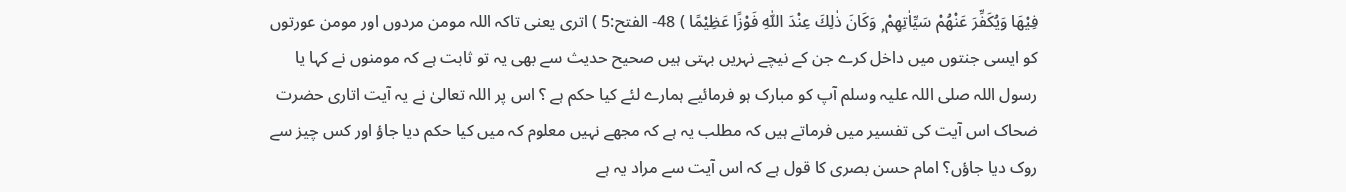فِيْهَا وَيُكَفِّرَ عَنْهُمْ سَيِّاٰتِهِمْ ۭ وَكَانَ ذٰلِكَ عِنْدَ اللّٰهِ فَوْزًا عَظِيْمًا ) 48- الفتح:5 ) اتری یعنی تاکہ اللہ مومن مردوں اور مومن عورتوں کو ایسی جنتوں میں داخل کرے جن کے نیچے نہریں بہتی ہیں صحیح حدیث سے بھی یہ تو ثابت ہے کہ مومنوں نے کہا یا رسول اللہ صلی اللہ علیہ وسلم آپ کو مبارک ہو فرمائیے ہمارے لئے کیا حکم ہے ؟ اس پر اللہ تعالیٰ نے یہ آیت اتاری حضرت ضحاک اس آیت کی تفسیر میں فرماتے ہیں کہ مطلب یہ ہے کہ مجھے نہیں معلوم کہ میں کیا حکم دیا جاؤ اور کس چیز سے روک دیا جاؤں؟ امام حسن بصری کا قول ہے کہ اس آیت سے مراد یہ ہے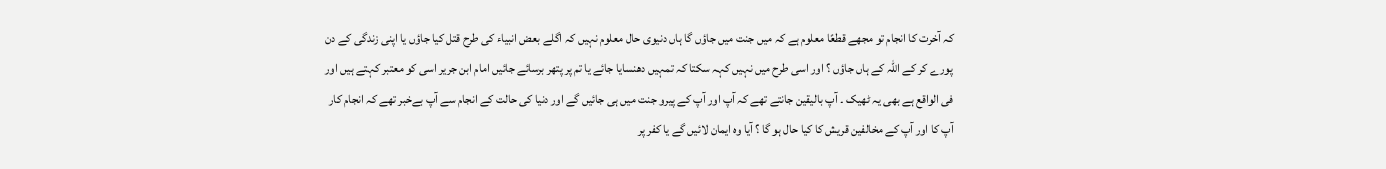کہ آخرت کا انجام تو مجھے قطعًا معلوم ہے کہ میں جنت میں جاؤں گا ہاں دنیوی حال معلوم نہیں کہ اگلے بعض انبیاء کی طرح قتل کیا جاؤں یا اپنی زندگی کے دن پورے کر کے اللہ کے ہاں جاؤں ؟ اور اسی طرح میں نہیں کہہ سکتا کہ تمہیں دھنسایا جائے یا تم پر پتھر برسائے جائیں امام ابن جریر اسی کو معتبر کہتے ہیں اور فی الواقع ہے بھی یہ ٹھیک ۔ آپ بالیقین جانتے تھے کہ آپ اور آپ کے پیرو جنت میں ہی جائیں گے اور دنیا کی حالت کے انجام سے آپ بےخبر تھے کہ انجام کار آپ کا اور آپ کے مخالفین قریش کا کیا حال ہو گا ؟ آیا وہ ایمان لائیں گے یا کفر پر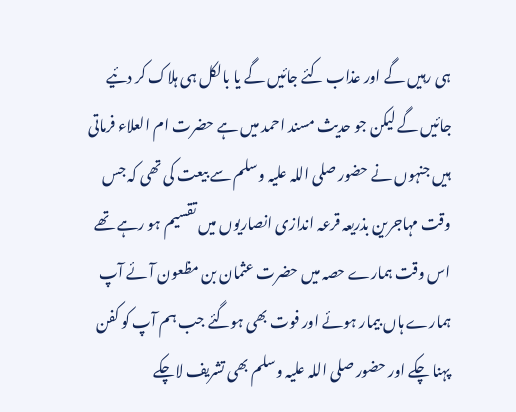ہی رہیں گے اور عذاب کئے جائیں گے یا بالکل ہی ہلاک کر دئیے جائیں گے لیکن جو حدیث مسند احمد میں ہے حضرت ام العلاء فرماتی ہیں جنہوں نے حضور صلی اللہ علیہ وسلم سے بیعت کی تھی کہ جس وقت مہاجرین بذریعہ قرعہ اندازی انصاریوں میں تقسیم ہو رہے تھے اس وقت ہمارے حصہ میں حضرت عثمان بن مظعون آئے آپ ہمارے ہاں بیمار ہوئے اور فوت بھی ہوگئے جب ہم آپ کو کفن پہنا چکے اور حضور صلی اللہ علیہ وسلم بھی تشریف لاچکے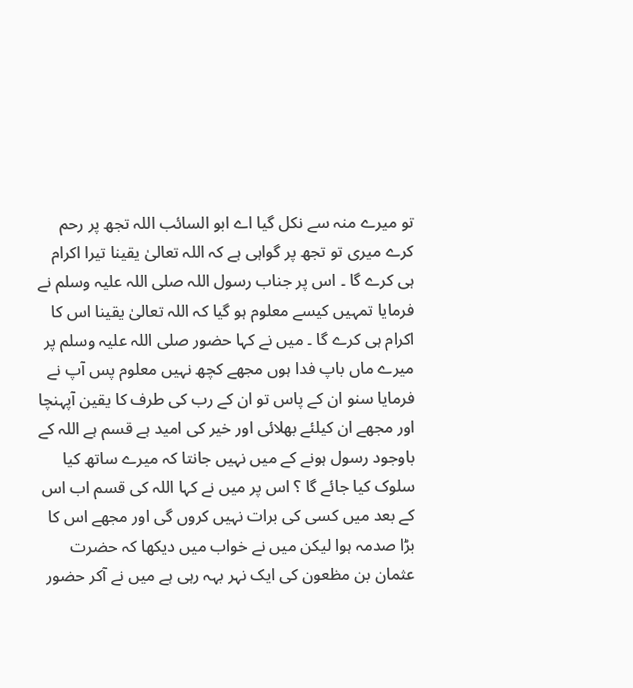تو میرے منہ سے نکل گیا اے ابو السائب اللہ تجھ پر رحم کرے میری تو تجھ پر گواہی ہے کہ اللہ تعالیٰ یقینا تیرا اکرام ہی کرے گا ۔ اس پر جناب رسول اللہ صلی اللہ علیہ وسلم نے فرمایا تمہیں کیسے معلوم ہو گیا کہ اللہ تعالیٰ یقینا اس کا اکرام ہی کرے گا ۔ میں نے کہا حضور صلی اللہ علیہ وسلم پر میرے ماں باپ فدا ہوں مجھے کچھ نہیں معلوم پس آپ نے فرمایا سنو ان کے پاس تو ان کے رب کی طرف کا یقین آپہنچا اور مجھے ان کیلئے بھلائی اور خیر کی امید ہے قسم ہے اللہ کے باوجود رسول ہونے کے میں نہیں جانتا کہ میرے ساتھ کیا سلوک کیا جائے گا ؟ اس پر میں نے کہا اللہ کی قسم اب اس کے بعد میں کسی کی برات نہیں کروں گی اور مجھے اس کا بڑا صدمہ ہوا لیکن میں نے خواب میں دیکھا کہ حضرت عثمان بن مظعون کی ایک نہر بہہ رہی ہے میں نے آکر حضور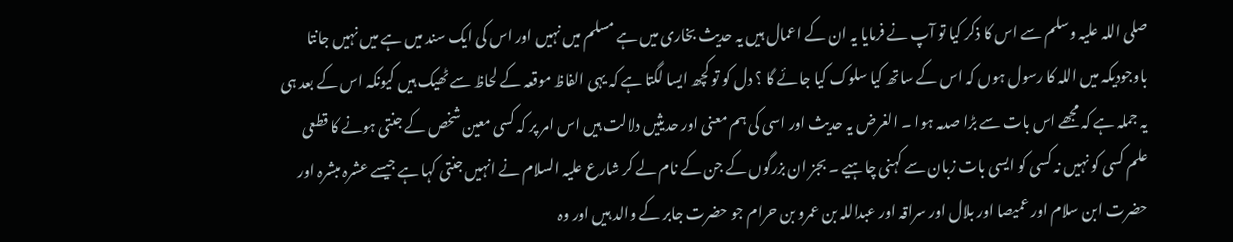صلی اللہ علیہ وسلم سے اس کا ذکر کیا تو آپ نے فرمایا یہ ان کے اعمال ہیں یہ حدیث بخاری میں ہے مسلم میں نہیں اور اس کی ایک سند میں ہے میں نہیں جانتا باوجودیکہ میں اللہ کا رسول ہوں کہ اس کے ساتھ کیا سلوک کیا جائے گا ؟ دل کو تو کچھ ایسا لگتا ہے کہ یہی الفاظ موقعہ کے لحاظ سے ٹھیک ہیں کیونکہ اس کے بعد ہی یہ جملہ ہے کہ مجھے اس بات سے بڑا صدمہ ہوا ۔ الغرض یہ حدیث اور اسی کی ہم معنی اور حدیثیں دلالت ہیں اس امر پر کہ کسی معین شخص کے جنتی ہونے کا قطعی علم کسی کو نہیں نہ کسی کو ایسی بات زبان سے کہنی چاہیے ۔ بجز ان بزرگوں کے جن کے نام لے کر شارع علیہ السلام نے انہیں جنتی کہا ہے جیسے عشرہ مبشرہ اور حضرت ابن سلام اور عمیصا اور بلال اور سراقہ اور عبداللہ بن عمرو بن حرام جو حضرت جابر کے والد ہیں اور وہ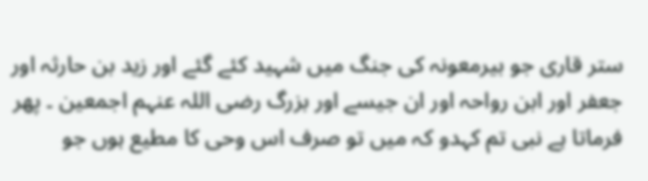ستر قاری جو بیرمعونہ کی جنگ میں شہید کئے گئے اور زید بن حارثہ اور جعفر اور ابن رواحہ اور ان جیسے اور بزرگ رضی اللہ عنہم اجمعین ۔ پھر فرماتا ہے نبی تم کہدو کہ میں تو صرف اس وحی کا مطیع ہوں جو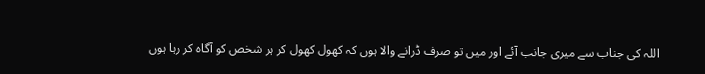اللہ کی جناب سے میری جانب آئے اور میں تو صرف ڈرانے والا ہوں کہ کھول کھول کر ہر شخص کو آگاہ کر رہا ہوں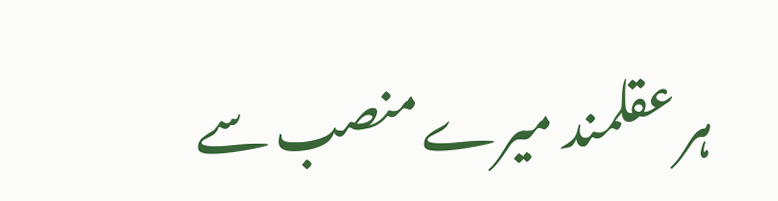ہر عقلمند میرے منصب سے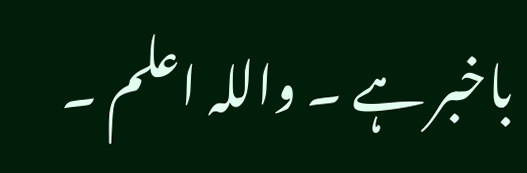باخبر ہے ۔ واللہ اعلم ۔